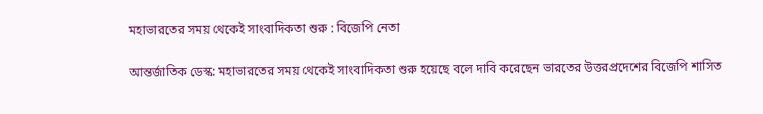মহাভারতের সময় থেকেই সাংবাদিকতা শুরু : বিজেপি নেতা

আন্তর্জাতিক ডেস্ক: মহাভারতের সময় থেকেই সাংবাদিকতা শুরু হয়েছে বলে দাবি করেছেন ভারতের উত্তরপ্রদেশের বিজেপি শাসিত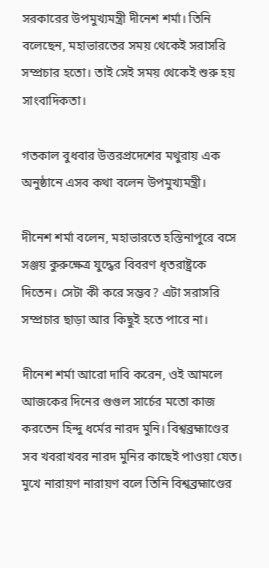সরকারের উপমুখ্যমন্ত্রী দীনেশ শর্মা। তিনি বলেছেন, মহাভারতের সময় থেকেই সরাসরি সম্প্রচার হতো। তাই সেই সময় থেকেই শুরু হয় সাংবাদিকতা।

গতকাল বুধবার উত্তরপ্রদেশের মথুরায় এক অনুষ্ঠানে এসব কথা বলেন উপমুখ্যমন্ত্রী।

দীনেশ শর্মা বলেন, মহাভারতে হস্তিনাপুরে বসে সঞ্জয় কুরুক্ষেত্র যুদ্ধের বিবরণ ধৃতরাষ্ট্রকে দিতেন। সেটা কী করে সম্ভব? এটা সরাসরি সম্প্রচার ছাড়া আর কিছুই হতে পারে না।

দীনেশ শর্মা আরো দাবি করেন, ওই আমলে আজকের দিনের গুগুল সার্চের মতো কাজ করতেন হিন্দু ধর্মের নারদ মুনি। বিশ্বব্রহ্মাণ্ডের সব খবরাখবর নারদ মুনির কাছেই পাওয়া যেত। মুখে নারায়ণ নারায়ণ বলে তিনি বিশ্বব্রহ্মাণ্ডের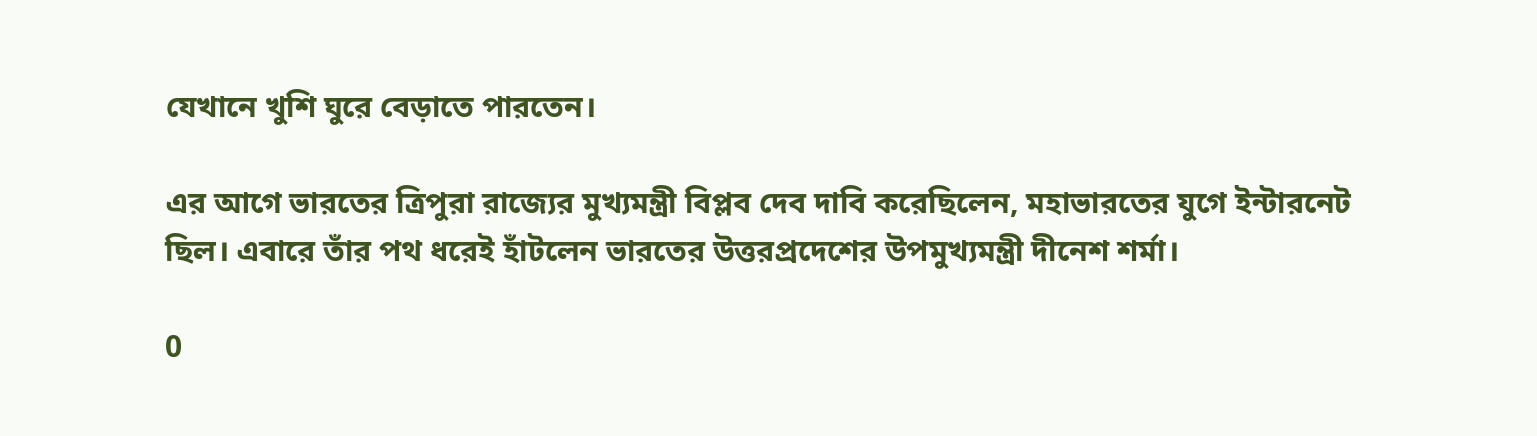যেখানে খুশি ঘুরে বেড়াতে পারতেন।

এর আগে ভারতের ত্রিপুরা রাজ্যের মুখ্যমন্ত্রী বিপ্লব দেব দাবি করেছিলেন, মহাভারতের যুগে ইন্টারনেট ছিল। এবারে তাঁর পথ ধরেই হাঁটলেন ভারতের উত্তরপ্রদেশের উপমুখ্যমন্ত্রী দীনেশ শর্মা।

0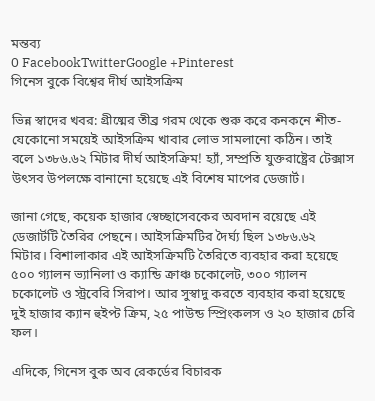মন্তব্য
0 FacebookTwitterGoogle +Pinterest
গিনেস বুকে বিশ্বের দীর্ঘ আইসক্রিম

ভিন্ন স্বাদের খবর: গ্রীষ্মের তীব্র গরম থেকে শুরু করে কনকনে শীত- যেকোনো সময়েই আইসক্রিম খাবার লোভ সামলানো কঠিন। তাই বলে ১৩৮৬.৬২ মিটার দীর্ঘ আইসক্রিম! হ্যাঁ, সম্প্রতি যুক্তরাষ্ট্রের টেক্সাস উৎসব উপলক্ষে বানানো হয়েছে এই বিশেষ মাপের ডেজার্ট।

জানা গেছে, কয়েক হাজার স্বেচ্ছাসেবকের অবদান রয়েছে এই ডেজার্টটি তৈরির পেছনে। আইসক্রিমটির দৈর্ঘ্য ছিল ১৩৮৬.৬২ মিটার। বিশালাকার এই আইসক্রিমটি তৈরিতে ব্যবহার করা হয়েছে ৫০০ গ্যালন ভ্যানিলা ও ক্যান্ডি ক্রাঞ্চ চকোলেট, ৩০০ গ্যালন চকোলেট ও স্ট্রবেরি সিরাপ। আর সুস্বাদু করতে ব্যবহার করা হয়েছে দুই হাজার ক্যান হুইপ্ট ক্রিম, ২৫ পাউন্ড স্প্রিংকলস ও ২০ হাজার চেরি ফল।

এদিকে, গিনেস বুক অব রেকর্ডের বিচারক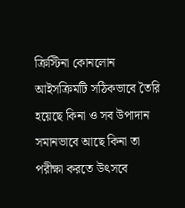ক্রিস্টিনা কোনলোন আইসক্রিমটি সঠিকভাবে তৈরি হয়েছে কিনা ও সব উপাদান সমানভাবে আছে কিনা তা পরীক্ষা করতে উৎসবে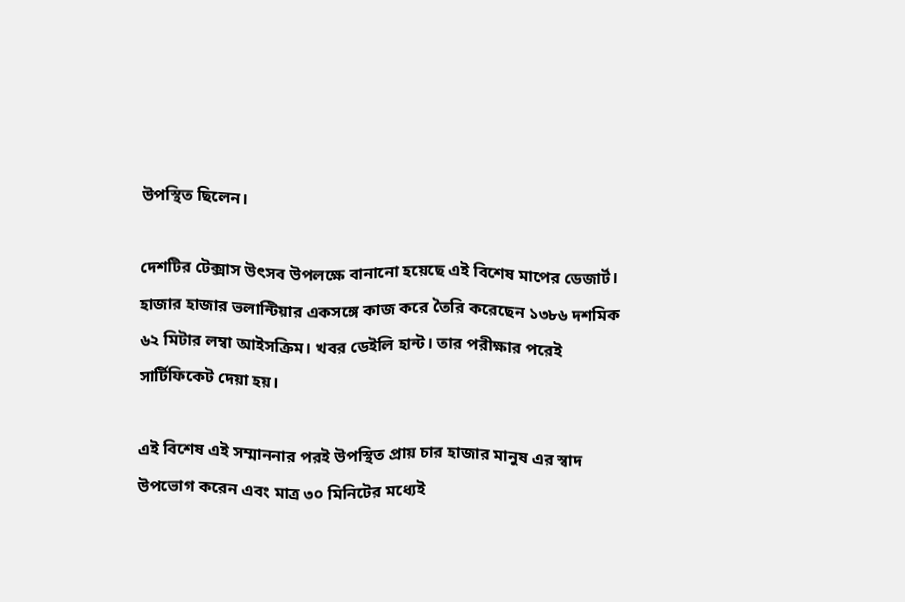উপস্থিত ছিলেন।

দেশটির টেক্সাস উৎসব উপলক্ষে বানানো হয়েছে এই বিশেষ মাপের ডেজার্ট। হাজার হাজার ভলান্টিয়ার একসঙ্গে কাজ করে তৈরি করেছেন ১৩৮৬ দশমিক ৬২ মিটার লম্বা আইসক্রিম। খবর ডেইলি হান্ট। তার পরীক্ষার পরেই সার্টিফিকেট দেয়া হয়।

এই বিশেষ এই সম্মাননার পরই উপস্থিত প্রায় চার হাজার মানুষ এর স্বাদ উপভোগ করেন এবং মাত্র ৩০ মিনিটের মধ্যেই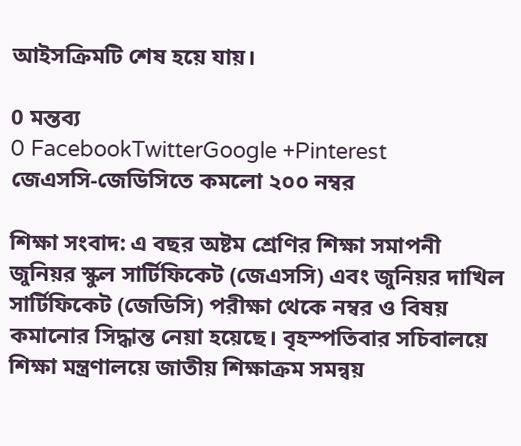আইসক্রিমটি শেষ হয়ে যায়।

0 মন্তব্য
0 FacebookTwitterGoogle +Pinterest
জেএসসি-জেডিসিতে কমলো ২০০ নম্বর

শিক্ষা সংবাদ: এ বছর অষ্টম শ্রেণির শিক্ষা সমাপনী জুনিয়র স্কুল সার্টিফিকেট (জেএসসি) এবং জুনিয়র দাখিল সার্টিফিকেট (জেডিসি) পরীক্ষা থেকে নম্বর ও বিষয় কমানোর সিদ্ধান্ত নেয়া হয়েছে। বৃহস্পতিবার সচিবালয়ে শিক্ষা মন্ত্রণালয়ে জাতীয় শিক্ষাক্রম সমন্বয়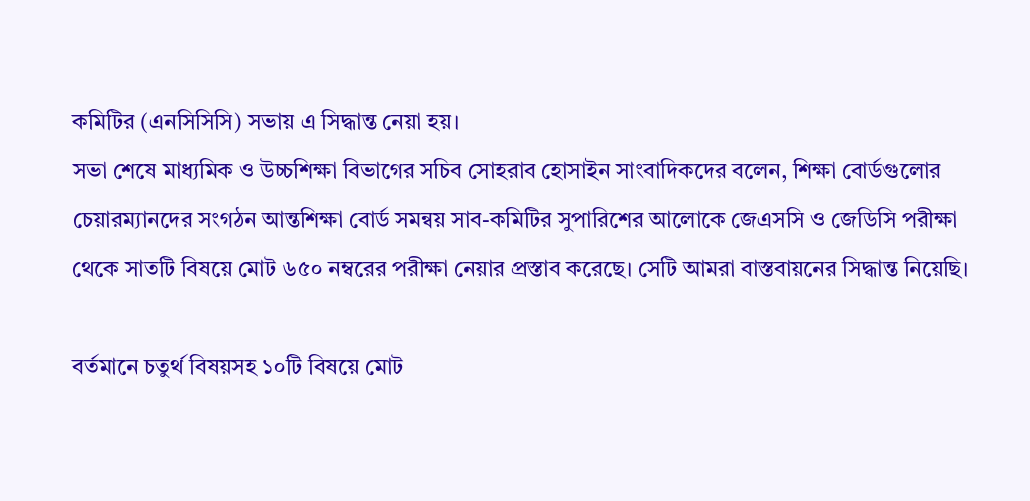কমিটির (এনসিসিসি) সভায় এ সিদ্ধান্ত নেয়া হয়।
সভা শেষে মাধ্যমিক ও উচ্চশিক্ষা বিভাগের সচিব সোহরাব হোসাইন সাংবাদিকদের বলেন, শিক্ষা বোর্ডগুলোর চেয়ারম্যানদের সংগঠন আন্তশিক্ষা বোর্ড সমন্বয় সাব-কমিটির সুপারিশের আলোকে জেএসসি ও জেডিসি পরীক্ষা থেকে সাতটি বিষয়ে মোট ৬৫০ নম্বরের পরীক্ষা নেয়ার প্রস্তাব করেছে। সেটি আমরা বাস্তবায়নের সিদ্ধান্ত নিয়েছি।

বর্তমানে চতুর্থ বিষয়সহ ১০টি বিষয়ে মোট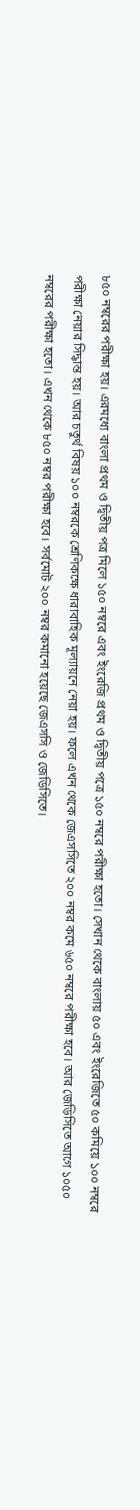৮৫০ নম্বরের পরীক্ষা হয়। এরমধ্যে বাংলা প্রথম ও দ্বিতীয় পত্র মিলে ১৫০ নম্বরে এবং ইংরেজি প্রথম ও দ্বিতীয় পত্রে ১৫০ নম্বরে পরীক্ষা হতো। সেখান থেকে বাংলায় ৫০ এবং ইংরেজিতে ৫০ কমিয়ে ১০০ নম্বরে পরীক্ষা নেয়ার সিদ্ধান্ত হয়। আর চতুর্থ বিষয় ১০০ নম্বরকে শ্রেণিকক্ষে ধারাবাহিক মূল্যায়নে নেয়া হয়। ফলে এখন থেকে জেএসসিতে ২০০ নম্বর কমে ৬৫০ নম্বরে পরীক্ষা হবে। আর জেডিসিতে আগে ১০৫০ নম্বরের পরীক্ষা হতো। এখন থেকে ৮৫০ নম্বর পরীক্ষা হবে। সর্বমোট ২০০ নম্বর কমানো হয়েছে জেএসসি ও জেডিসিতে।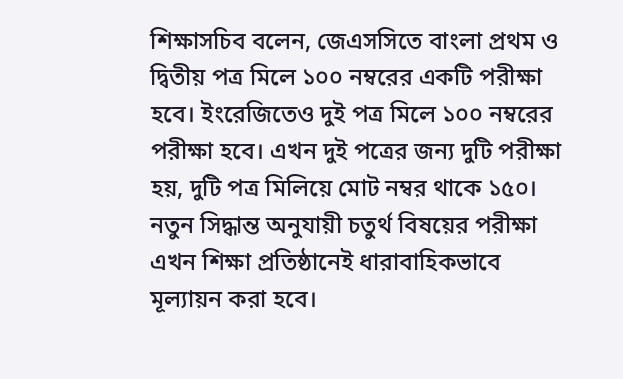শিক্ষাসচিব বলেন, জেএসসিতে বাংলা প্রথম ও দ্বিতীয় পত্র মিলে ১০০ নম্বরের একটি পরীক্ষা হবে। ইংরেজিতেও দুই পত্র মিলে ১০০ নম্বরের পরীক্ষা হবে। এখন দুই পত্রের জন্য দুটি পরীক্ষা হয়, দুটি পত্র মিলিয়ে মোট নম্বর থাকে ১৫০। নতুন সিদ্ধান্ত অনুযায়ী চতুর্থ বিষয়ের পরীক্ষা এখন শিক্ষা প্রতিষ্ঠানেই ধারাবাহিকভাবে মূল্যায়ন করা হবে।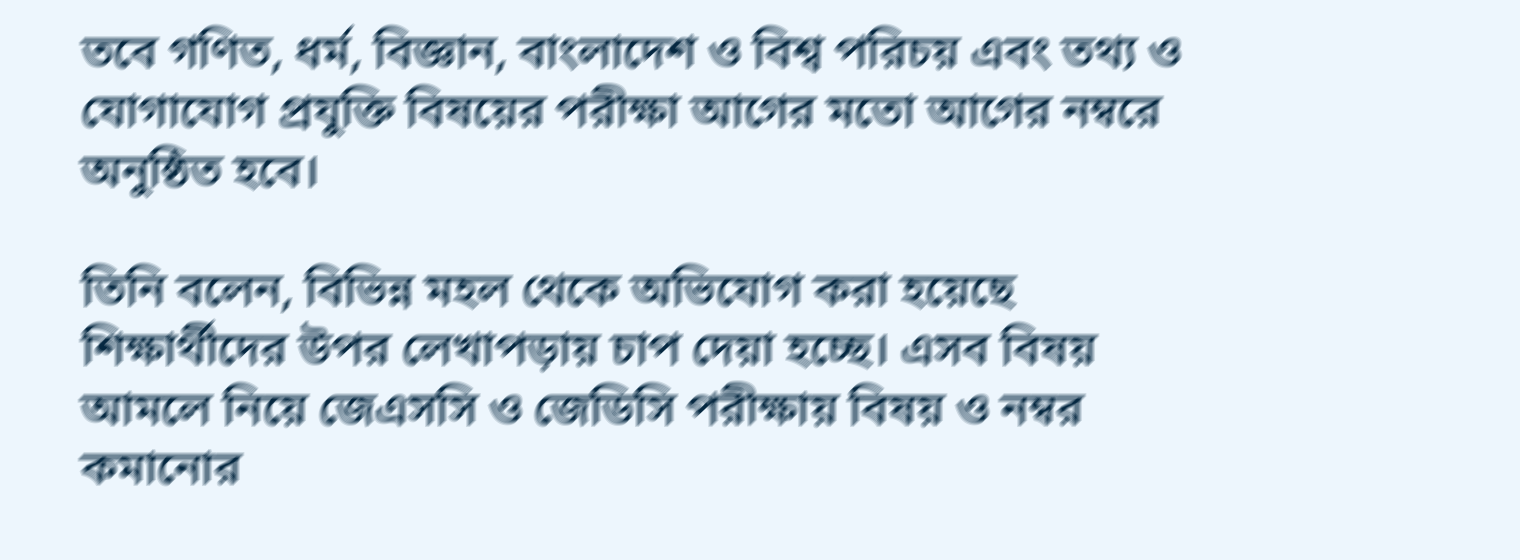তবে গণিত, ধর্ম, বিজ্ঞান, বাংলাদেশ ও বিশ্ব পরিচয় এবং তথ্য ও যোগাযোগ প্রযুক্তি বিষয়ের পরীক্ষা আগের মতো আগের নম্বরে অনুষ্ঠিত হবে।

তিনি বলেন, বিভিন্ন মহল থেকে অভিযোগ করা হয়েছে শিক্ষার্থীদের উপর লেখাপড়ায় চাপ দেয়া হচ্ছে। এসব বিষয় আমলে নিয়ে জেএসসি ও জেডিসি পরীক্ষায় বিষয় ও নম্বর কমানোর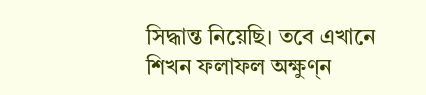সিদ্ধান্ত নিয়েছি। তবে এখানে শিখন ফলাফল অক্ষুণ্ন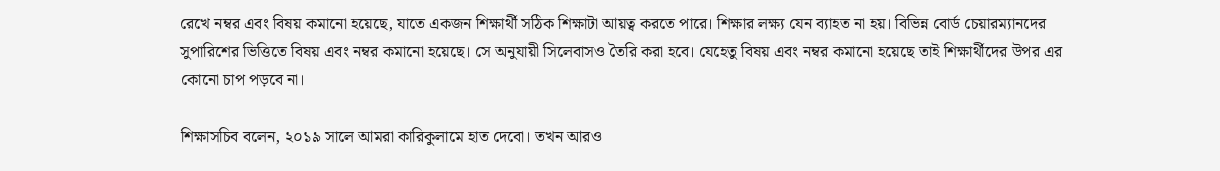রেখে নম্বর এবং বিষয় কমানো হয়েছে, যাতে একজন শিক্ষার্থী সঠিক শিক্ষাটা আয়ত্ব করতে পারে। শিক্ষার লক্ষ্য যেন ব্যাহত না হয়। বিভিন্ন বোর্ড চেয়ারম্যানদের সুপারিশের ভিত্তিতে বিষয় এবং নম্বর কমানো হয়েছে। সে অনুযায়ী সিলেবাসও তৈরি করা হবে। যেহেতু বিষয় এবং নম্বর কমানো হয়েছে তাই শিক্ষার্থীদের উপর এর কোনো চাপ পড়বে না।

শিক্ষাসচিব বলেন, ২০১৯ সালে আমরা কারিকুলামে হাত দেবো। তখন আরও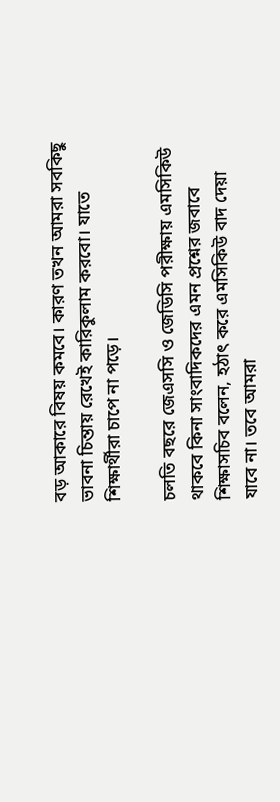বড় আকারে বিষয় কমবে। কারণ তখন আমরা সবকিছু ভাবনা চিন্তায় রেখেই কারিকুলাম করবো। যাতে শিক্ষার্থীরা চাপে না পড়ে।

চলতি বছরে জেএসসি ও জেডিসি পরীক্ষায় এমসিকিউ থাকবে কিনা সাংবাদিকদের এমন প্রশ্নের জবাবে শিক্ষাসচিব বলেন, হঠাৎ করে এমসিকিউ বাদ দেয়া যাবে না। তবে আমরা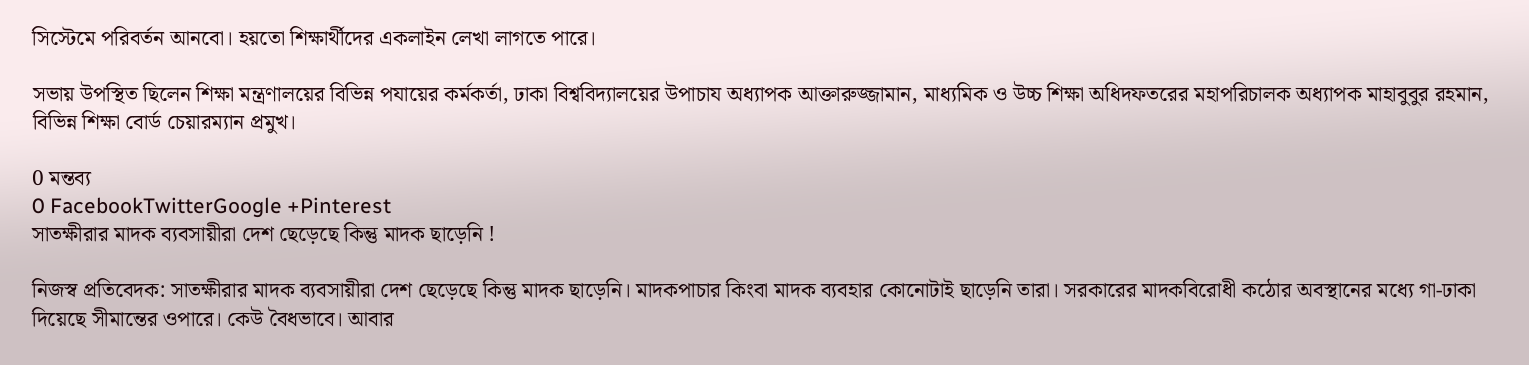সিস্টেমে পরিবর্তন আনবো। হয়তো শিক্ষার্থীদের একলাইন লেখা লাগতে পারে।

সভায় উপস্থিত ছিলেন শিক্ষা মন্ত্রণালয়ের বিভিন্ন পযায়ের কর্মকর্তা, ঢাকা বিশ্ববিদ্যালয়ের উপাচায অধ্যাপক আক্তারুজ্জামান, মাধ্যমিক ও উচ্চ শিক্ষা অধিদফতরের মহাপরিচালক অধ্যাপক মাহাবুবুর রহমান, বিভিন্ন শিক্ষা বোর্ড চেয়ারম্যান প্রমুখ।

0 মন্তব্য
0 FacebookTwitterGoogle +Pinterest
সাতক্ষীরার মাদক ব্যবসায়ীরা দেশ ছেড়েছে কিন্তু মাদক ছাড়েনি !

নিজস্ব প্রতিবেদক: সাতক্ষীরার মাদক ব্যবসায়ীরা দেশ ছেড়েছে কিন্তু মাদক ছাড়েনি। মাদকপাচার কিংবা মাদক ব্যবহার কোনোটাই ছাড়েনি তারা। সরকারের মাদকবিরোধী কঠোর অবস্থানের মধ্যে গা-ঢাকা দিয়েছে সীমান্তের ওপারে। কেউ বৈধভাবে। আবার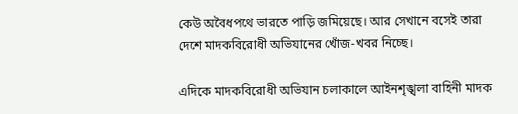কেউ অবৈধপথে ভারতে পাড়ি জমিয়েছে। আর সেখানে বসেই তারা দেশে মাদকবিরোধী অভিযানের খোঁজ-খবর নিচ্ছে।

এদিকে মাদকবিরোধী অভিযান চলাকালে আইনশৃঙ্খলা বাহিনী মাদক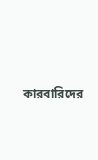কারবারিদের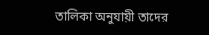তালিকা অনুযায়ী তাদের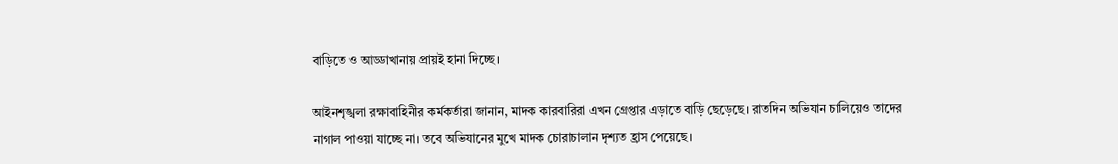বাড়িতে ও আড্ডাখানায় প্রায়ই হানা দিচ্ছে।

আইনশৃঙ্খলা রক্ষাবাহিনীর কর্মকর্তারা জানান, মাদক কারবারিরা এখন গ্রেপ্তার এড়াতে বাড়ি ছেড়েছে। রাতদিন অভিযান চালিয়েও তাদের নাগাল পাওয়া যাচ্ছে না। তবে অভিযানের মুখে মাদক চোরাচালান দৃশ্যত হ্রাস পেয়েছে।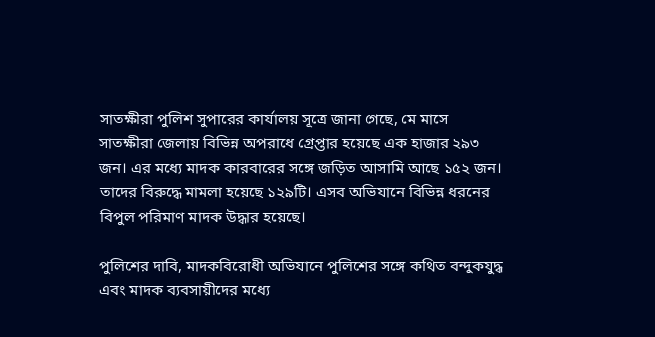সাতক্ষীরা পুলিশ সুপারের কার্যালয় সূত্রে জানা গেছে, মে মাসে সাতক্ষীরা জেলায় বিভিন্ন অপরাধে গ্রেপ্তার হয়েছে এক হাজার ২৯৩ জন। এর মধ্যে মাদক কারবারের সঙ্গে জড়িত আসামি আছে ১৫২ জন। তাদের বিরুদ্ধে মামলা হয়েছে ১২৯টি। এসব অভিযানে বিভিন্ন ধরনের বিপুল পরিমাণ মাদক উদ্ধার হয়েছে।

পুলিশের দাবি, মাদকবিরোধী অভিযানে পুলিশের সঙ্গে কথিত বন্দুকযুদ্ধ এবং মাদক ব্যবসায়ীদের মধ্যে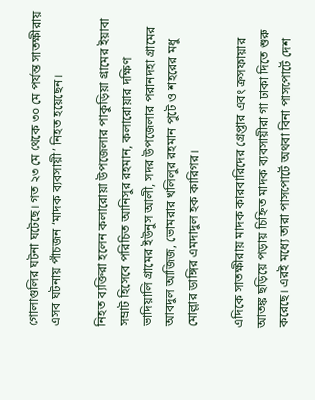গোলাগুলির ঘটনা ঘটেছে। গত ২৩ মে থেকে ৩০ মে পর্যন্ত সাতক্ষীরায় এসব ঘটনায় পাঁচজন ‘মাদক ব্যবসায়ী’ নিহত হয়েছেন।

নিহত ব্যক্তিরা হলেন কলারোয়া উপজেলার পাকুড়িয়া গ্রামের ইয়াবা সম্রাট হিসেবে পরিচিত আনিসুর রহমান, কলারোয়ার দক্ষিণ ভাদিয়ালি গ্রামের ইউনুস আলী, সদর উপজেলার পরানদহা গ্রামের আবদুল আজিজ, ভোমরার খলিলুর রহমান পুটে ও শহরের মধু মোল্লার ডাঙ্গির এমদাদুল হক কারিগর।

এদিকে সাতক্ষীরায় মাদক কারবারিদের গ্রেপ্তার এবং ক্রসফায়ার আতঙ্ক ছড়িয়ে পড়ায় চিহ্নিত মাদক ব্যবসায়ীরা গা ঢাকা দিতে শুরু করেছে। এরই মধ্যে তারা পাসপোর্টে অথবা বিনা পাসপোর্টে দেশ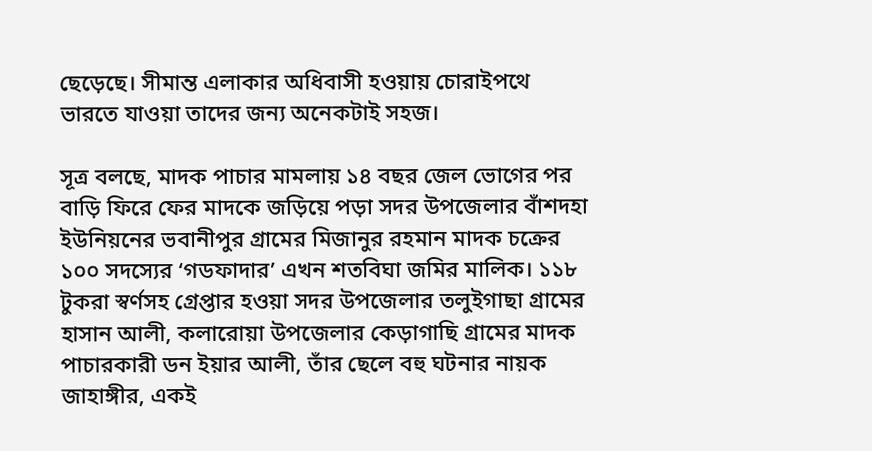ছেড়েছে। সীমান্ত এলাকার অধিবাসী হওয়ায় চোরাইপথে ভারতে যাওয়া তাদের জন্য অনেকটাই সহজ।

সূত্র বলছে, মাদক পাচার মামলায় ১৪ বছর জেল ভোগের পর বাড়ি ফিরে ফের মাদকে জড়িয়ে পড়া সদর উপজেলার বাঁশদহা ইউনিয়নের ভবানীপুর গ্রামের মিজানুর রহমান মাদক চক্রের ১০০ সদস্যের ‘গডফাদার’ এখন শতবিঘা জমির মালিক। ১১৮ টুকরা স্বর্ণসহ গ্রেপ্তার হওয়া সদর উপজেলার তলুইগাছা গ্রামের হাসান আলী, কলারোয়া উপজেলার কেড়াগাছি গ্রামের মাদক পাচারকারী ডন ইয়ার আলী, তাঁর ছেলে বহু ঘটনার নায়ক জাহাঙ্গীর, একই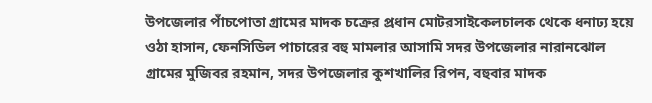উপজেলার পাঁচপোতা গ্রামের মাদক চক্রের প্রধান মোটরসাইকেলচালক থেকে ধনাঢ্য হয়ে ওঠা হাসান, ফেনসিডিল পাচারের বহু মামলার আসামি সদর উপজেলার নারানঝোল গ্রামের মুজিবর রহমান, সদর উপজেলার কুশখালির রিপন, বহুবার মাদক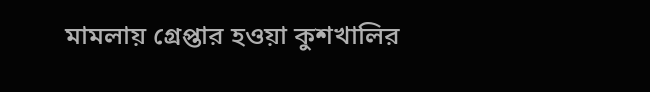মামলায় গ্রেপ্তার হওয়া কুশখালির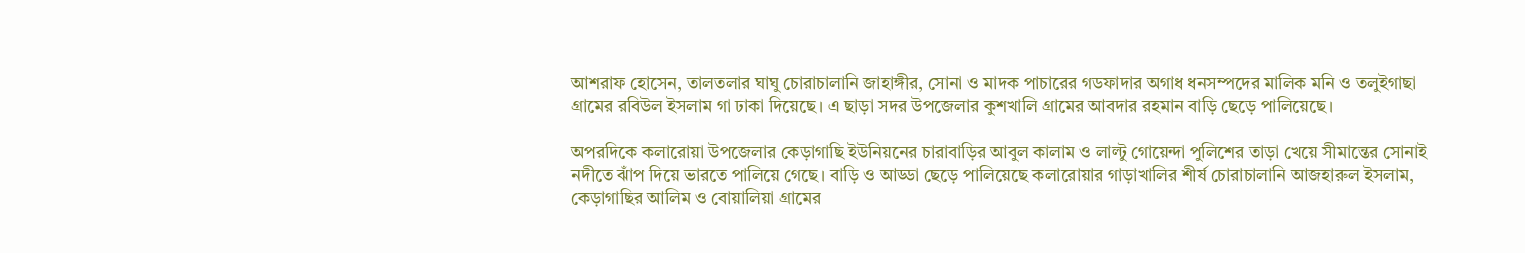আশরাফ হোসেন, তালতলার ঘাঘু চোরাচালানি জাহাঙ্গীর, সোনা ও মাদক পাচারের গডফাদার অগাধ ধনসম্পদের মালিক মনি ও তলুইগাছা গ্রামের রবিউল ইসলাম গা ঢাকা দিয়েছে। এ ছাড়া সদর উপজেলার কুশখালি গ্রামের আবদার রহমান বাড়ি ছেড়ে পালিয়েছে।

অপরদিকে কলারোয়া উপজেলার কেড়াগাছি ইউনিয়নের চারাবাড়ির আবুল কালাম ও লাল্টু গোয়েন্দা পুলিশের তাড়া খেয়ে সীমান্তের সোনাই নদীতে ঝাঁপ দিয়ে ভারতে পালিয়ে গেছে। বাড়ি ও আড্ডা ছেড়ে পালিয়েছে কলারোয়ার গাড়াখালির শীর্ষ চোরাচালানি আজহারুল ইসলাম, কেড়াগাছির আলিম ও বোয়ালিয়া গ্রামের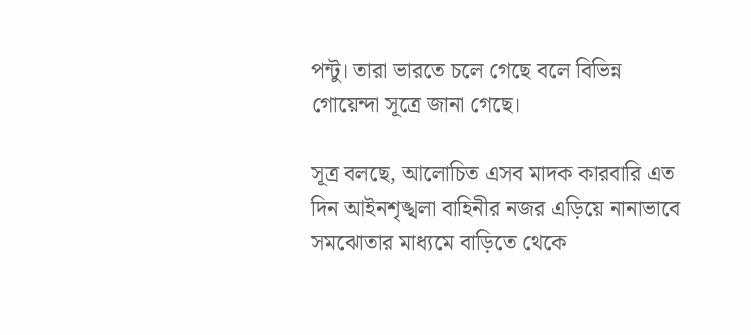পন্টু। তারা ভারতে চলে গেছে বলে বিভিন্ন গোয়েন্দা সূত্রে জানা গেছে।

সূত্র বলছে, আলোচিত এসব মাদক কারবারি এত দিন আইনশৃঙ্খলা বাহিনীর নজর এড়িয়ে নানাভাবে সমঝোতার মাধ্যমে বাড়িতে থেকে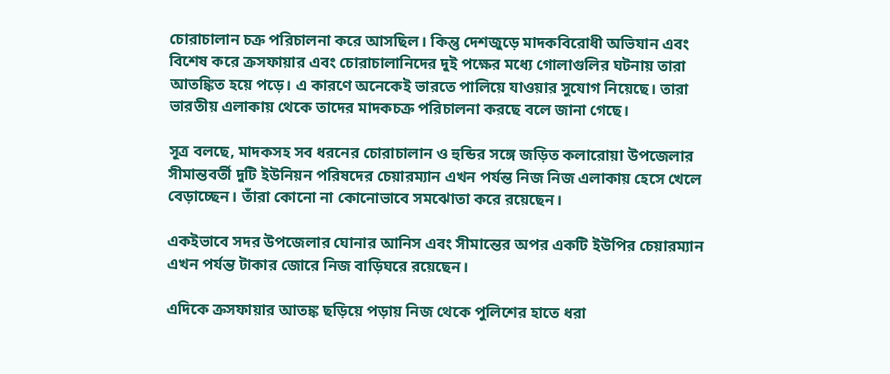চোরাচালান চক্র পরিচালনা করে আসছিল। কিন্তু দেশজুড়ে মাদকবিরোধী অভিযান এবং বিশেষ করে ক্রসফায়ার এবং চোরাচালানিদের দুই পক্ষের মধ্যে গোলাগুলির ঘটনায় তারা আতঙ্কিত হয়ে পড়ে। এ কারণে অনেকেই ভারতে পালিয়ে যাওয়ার সুযোগ নিয়েছে। তারা ভারতীয় এলাকায় থেকে তাদের মাদকচক্র পরিচালনা করছে বলে জানা গেছে।

সূত্র বলছে, মাদকসহ সব ধরনের চোরাচালান ও হুন্ডির সঙ্গে জড়িত কলারোয়া উপজেলার সীমান্তবর্তী দুটি ইউনিয়ন পরিষদের চেয়ারম্যান এখন পর্যন্ত নিজ নিজ এলাকায় হেসে খেলে বেড়াচ্ছেন। তাঁরা কোনো না কোনোভাবে সমঝোতা করে রয়েছেন।

একইভাবে সদর উপজেলার ঘোনার আনিস এবং সীমান্তের অপর একটি ইউপির চেয়ারম্যান এখন পর্যন্ত টাকার জোরে নিজ বাড়িঘরে রয়েছেন।

এদিকে ক্রসফায়ার আতঙ্ক ছড়িয়ে পড়ায় নিজ থেকে পুলিশের হাতে ধরা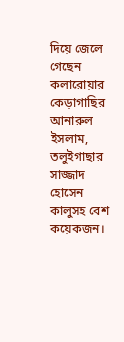দিয়ে জেলে গেছেন কলারোয়ার কেড়াগাছির আনারুল ইসলাম, তলুইগাছার সাজ্জাদ হোসেন কালুসহ বেশ কয়েকজন।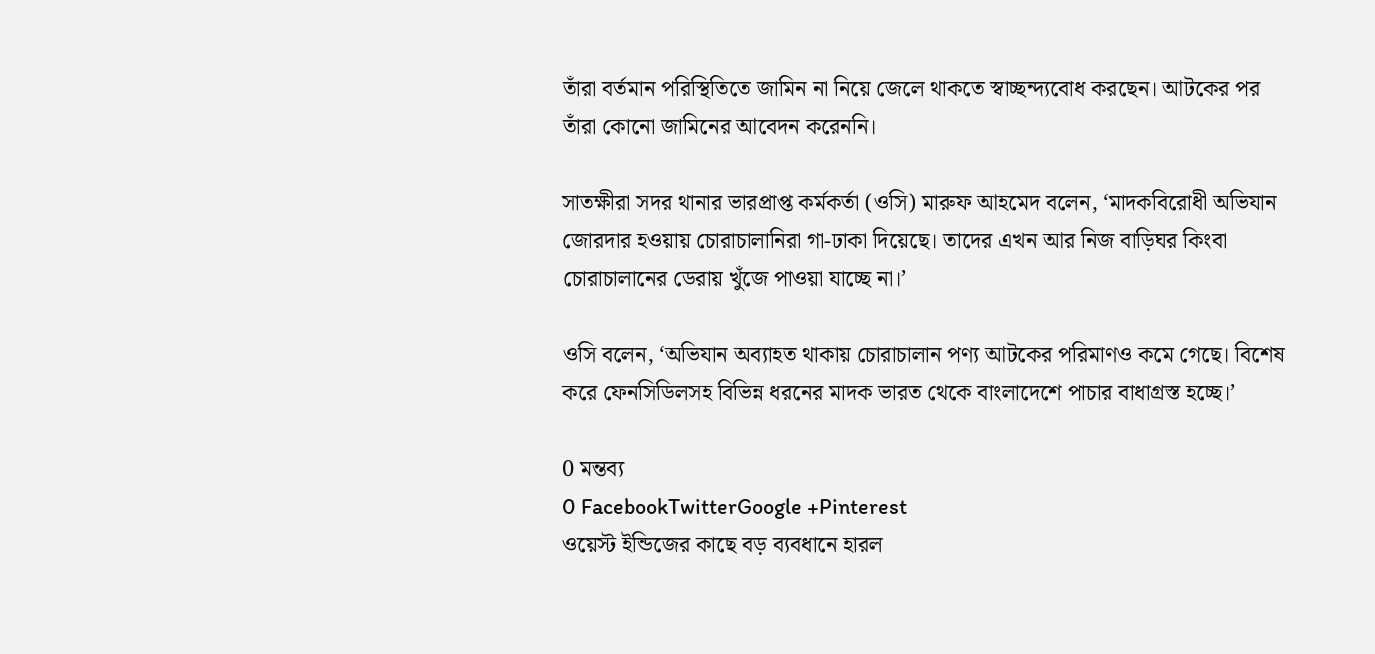তাঁরা বর্তমান পরিস্থিতিতে জামিন না নিয়ে জেলে থাকতে স্বাচ্ছন্দ্যবোধ করছেন। আটকের পর তাঁরা কোনো জামিনের আবেদন করেননি।

সাতক্ষীরা সদর থানার ভারপ্রাপ্ত কর্মকর্তা (ওসি) মারুফ আহমেদ বলেন, ‘মাদকবিরোধী অভিযান জোরদার হওয়ায় চোরাচালানিরা গা-ঢাকা দিয়েছে। তাদের এখন আর নিজ বাড়িঘর কিংবা চোরাচালানের ডেরায় খুঁজে পাওয়া যাচ্ছে না।’

ওসি বলেন, ‘অভিযান অব্যাহত থাকায় চোরাচালান পণ্য আটকের পরিমাণও কমে গেছে। বিশেষ করে ফেনসিডিলসহ বিভিন্ন ধরনের মাদক ভারত থেকে বাংলাদেশে পাচার বাধাগ্রস্ত হচ্ছে।’

0 মন্তব্য
0 FacebookTwitterGoogle +Pinterest
ওয়েস্ট ইন্ডিজের কাছে বড় ব্যবধানে হারল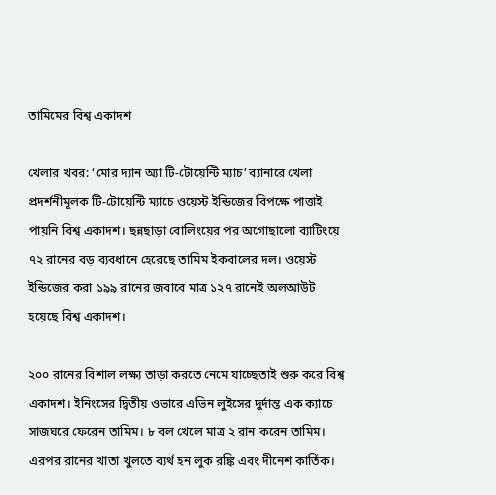তামিমের বিশ্ব একাদশ

খেলার খবর: ‘মোর দ্যান অ্যা টি-টোয়েন্টি ম্যাচ’ ব্যানারে খেলা প্রদর্শনীমূলক টি-টোয়েন্টি ম্যাচে ওয়েস্ট ইন্ডিজের বিপক্ষে পাত্তাই পায়নি বিশ্ব একাদশ। ছন্নছাড়া বোলিংয়ের পর অগোছালো ব্যাটিংয়ে ৭২ রানের বড় ব্যবধানে হেরেছে তামিম ইকবালের দল। ওয়েস্ট ইন্ডিজের করা ১৯৯ রানের জবাবে মাত্র ১২৭ রানেই অলআউট হয়েছে বিশ্ব একাদশ।

২০০ রানের বিশাল লক্ষ্য তাড়া করতে নেমে যাচ্ছেতাই শুরু করে বিশ্ব একাদশ। ইনিংসের দ্বিতীয় ওভারে এভিন লুইসের দুর্দান্ত এক ক্যাচে সাজঘরে ফেরেন তামিম। ৮ বল খেলে মাত্র ২ রান করেন তামিম। এরপর রানের খাতা খুলতে ব্যর্থ হন লুক রঙ্কি এবং দীনেশ কার্তিক।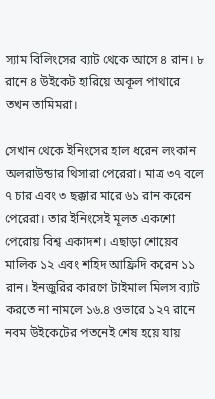স্যাম বিলিংসের ব্যাট থেকে আসে ৪ রান। ৮ রানে ৪ উইকেট হারিয়ে অকূল পাথারে তখন তামিমরা।

সেখান থেকে ইনিংসের হাল ধরেন লংকান অলরাউন্ডার থিসারা পেরেরা। মাত্র ৩৭ বলে ৭ চার এবং ৩ ছক্কার মারে ৬১ রান করেন পেরেরা। তার ইনিংসেই মূলত একশো পেরোয় বিশ্ব একাদশ। এছাড়া শোয়েব মালিক ১২ এবং শহিদ আফ্রিদি করেন ১১ রান। ইনজুরির কারণে টাইমাল মিলস ব্যাট করতে না নামলে ১৬.৪ ওভারে ১২৭ রানে নবম উইকেটের পতনেই শেষ হয়ে যায়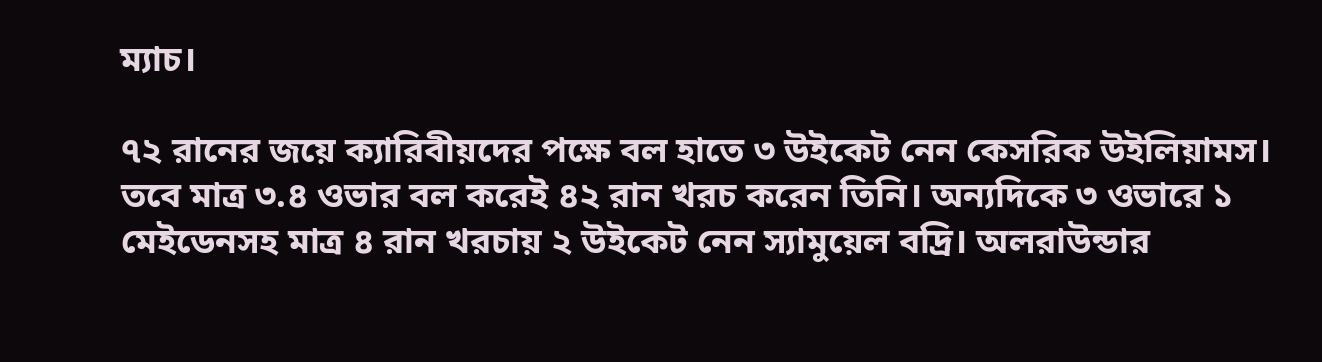ম্যাচ।

৭২ রানের জয়ে ক্যারিবীয়দের পক্ষে বল হাতে ৩ উইকেট নেন কেসরিক উইলিয়ামস। তবে মাত্র ৩.৪ ওভার বল করেই ৪২ রান খরচ করেন তিনি। অন্যদিকে ৩ ওভারে ১ মেইডেনসহ মাত্র ৪ রান খরচায় ২ উইকেট নেন স্যামুয়েল বদ্রি। অলরাউন্ডার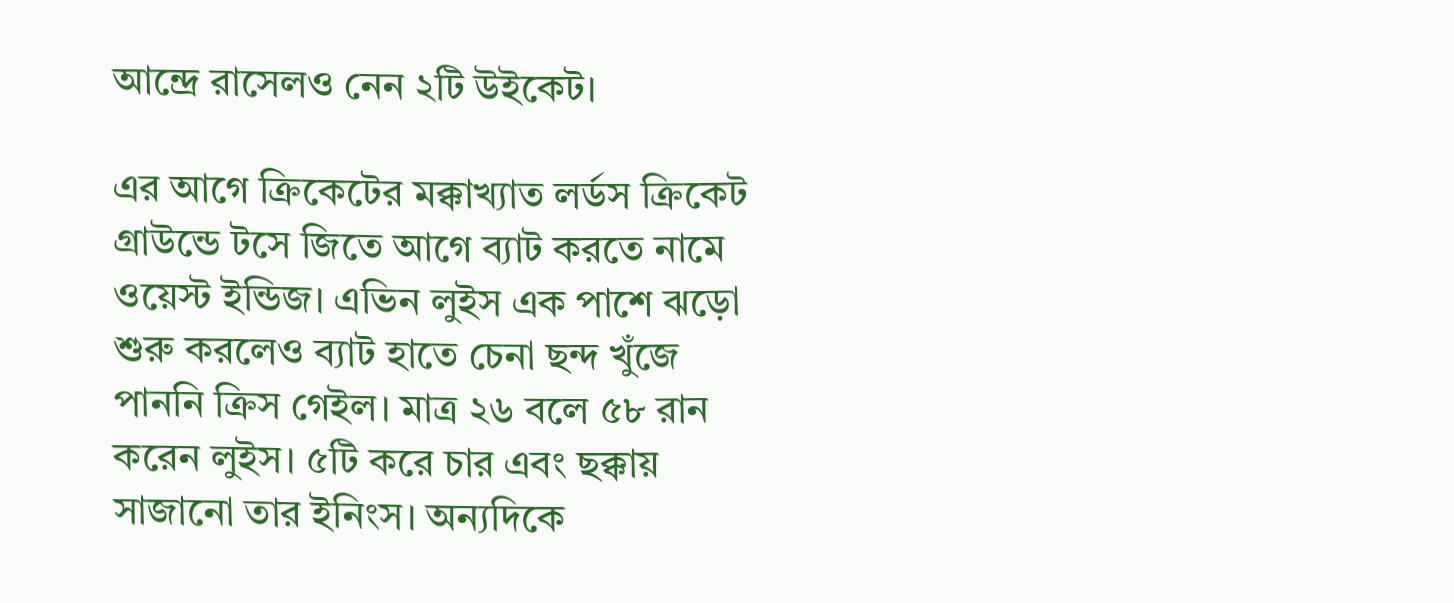আন্দ্রে রাসেলও নেন ২টি উইকেট।

এর আগে ক্রিকেটের মক্কাখ্যাত লর্ডস ক্রিকেট গ্রাউন্ডে টসে জিতে আগে ব্যাট করতে নামে ওয়েস্ট ইন্ডিজ। এভিন লুইস এক পাশে ঝড়ো শুরু করলেও ব্যাট হাতে চেনা ছন্দ খুঁজে পাননি ক্রিস গেইল। মাত্র ২৬ বলে ৫৮ রান করেন লুইস। ৫টি করে চার এবং ছক্কায় সাজানো তার ইনিংস। অন্যদিকে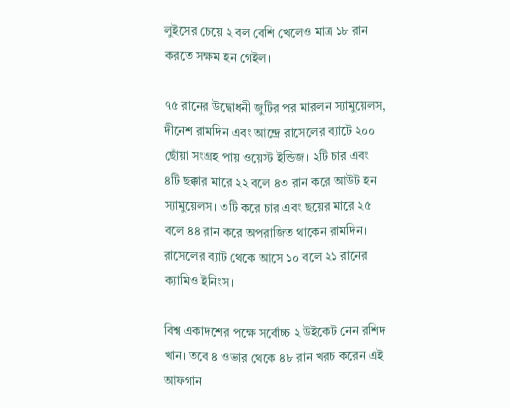লুইসের চেয়ে ২ বল বেশি খেলেও মাত্র ১৮ রান করতে সক্ষম হন গেইল।

৭৫ রানের উদ্বোধনী জুটির পর মারলন স্যামুয়েলস, দীনেশ রামদিন এবং আন্দ্রে রাসেলের ব্যাটে ২০০ ছোঁয়া সংগ্রহ পায় ওয়েস্ট ইন্ডিজ। ২টি চার এবং ৪টি ছক্কার মারে ২২ বলে ৪৩ রান করে আউট হন স্যামুয়েলস। ৩টি করে চার এবং ছয়ের মারে ২৫ বলে ৪৪ রান করে অপরাজিত থাকেন রামদিন। রাসেলের ব্যাট থেকে আসে ১০ বলে ২১ রানের ক্যামিও ইনিংস।

বিশ্ব একাদশের পক্ষে সর্বোচ্চ ২ উইকেট নেন রশিদ খান। তবে ৪ ওভার থেকে ৪৮ রান খরচ করেন এই আফগান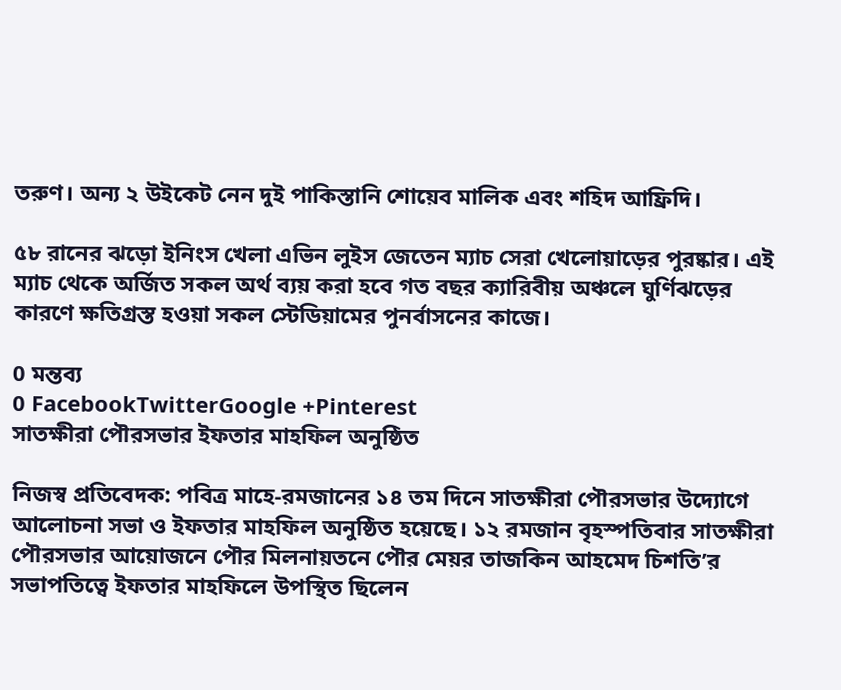তরুণ। অন্য ২ উইকেট নেন দুই পাকিস্তানি শোয়েব মালিক এবং শহিদ আফ্রিদি।

৫৮ রানের ঝড়ো ইনিংস খেলা এভিন লুইস জেতেন ম্যাচ সেরা খেলোয়াড়ের পুরষ্কার। এই ম্যাচ থেকে অর্জিত সকল অর্থ ব্যয় করা হবে গত বছর ক্যারিবীয় অঞ্চলে ঘুর্ণিঝড়ের কারণে ক্ষতিগ্রস্ত হওয়া সকল স্টেডিয়ামের পুনর্বাসনের কাজে।

0 মন্তব্য
0 FacebookTwitterGoogle +Pinterest
সাতক্ষীরা পৌরসভার ইফতার মাহফিল অনুষ্ঠিত

নিজস্ব প্রতিবেদক: পবিত্র মাহে-রমজানের ১৪ তম দিনে সাতক্ষীরা পৌরসভার উদ্যোগে আলোচনা সভা ও ইফতার মাহফিল অনুষ্ঠিত হয়েছে। ১২ রমজান বৃহস্পতিবার সাতক্ষীরা পৌরসভার আয়োজনে পৌর মিলনায়তনে পৌর মেয়র তাজকিন আহমেদ চিশতি’র সভাপতিত্বে ইফতার মাহফিলে উপস্থিত ছিলেন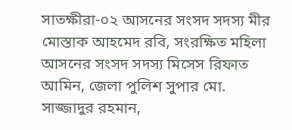সাতক্ষীরা-০২ আসনের সংসদ সদস্য মীর মোস্তাক আহমেদ রবি, সংরক্ষিত মহিলা আসনের সংসদ সদস্য মিসেস রিফাত আমিন, জেলা পুলিশ সুপার মো. সাজ্জাদুর রহমান,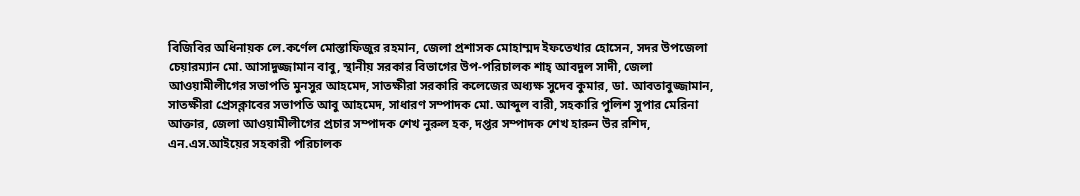বিজিবির অধিনায়ক লে.কর্ণেল মোস্তাফিজুর রহমান, জেলা প্রশাসক মোহাম্মদ ইফতেখার হোসেন, সদর উপজেলা চেয়ারম্যান মো. আসাদুজ্জামান বাবু, স্থানীয় সরকার বিভাগের উপ-পরিচালক শাহ্ আবদুল সাদী, জেলা আওয়ামীলীগের সভাপতি মুনসুর আহমেদ, সাতক্ষীরা সরকারি কলেজের অধ্যক্ষ সুদেব কুমার, ডা. আবতাবুজ্জামান, সাতক্ষীরা প্রেসক্লাবের সভাপতি আবু আহমেদ, সাধারণ সম্পাদক মো. আব্দুল বারী, সহকারি পুলিশ সুপার মেরিনা আক্তার, জেলা আওয়ামীলীগের প্রচার সম্পাদক শেখ নুরুল হক, দপ্তর সম্পাদক শেখ হারুন উর রশিদ, এন.এস.আইয়ের সহকারী পরিচালক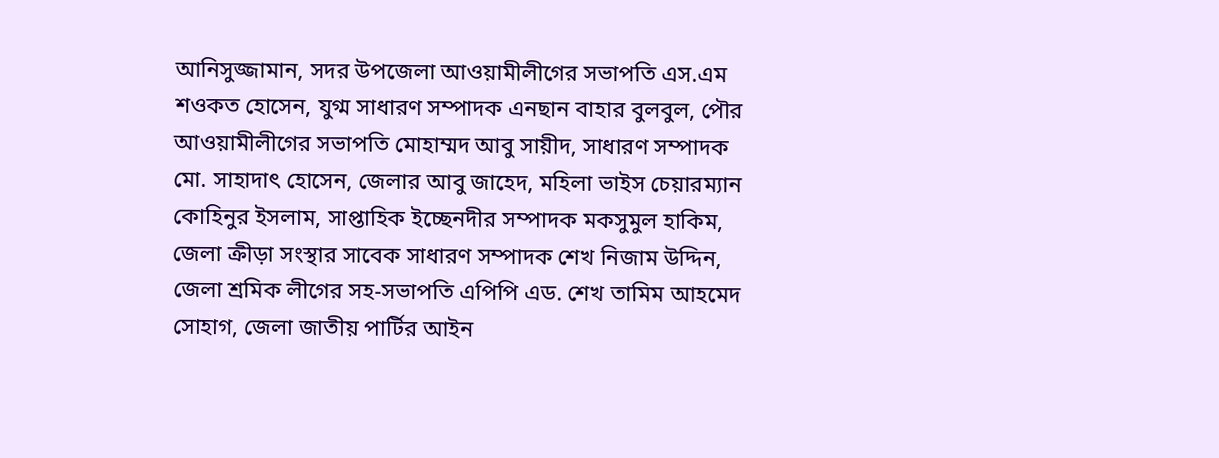আনিসুজ্জামান, সদর উপজেলা আওয়ামীলীগের সভাপতি এস.এম শওকত হোসেন, যুগ্ম সাধারণ সম্পাদক এনছান বাহার বুলবুল, পৌর আওয়ামীলীগের সভাপতি মোহাম্মদ আবু সায়ীদ, সাধারণ সম্পাদক মো. সাহাদাৎ হোসেন, জেলার আবু জাহেদ, মহিলা ভাইস চেয়ারম্যান কোহিনুর ইসলাম, সাপ্তাহিক ইচ্ছেনদীর সম্পাদক মকসুমুল হাকিম, জেলা ক্রীড়া সংস্থার সাবেক সাধারণ সম্পাদক শেখ নিজাম উদ্দিন, জেলা শ্রমিক লীগের সহ-সভাপতি এপিপি এড. শেখ তামিম আহমেদ সোহাগ, জেলা জাতীয় পার্টির আইন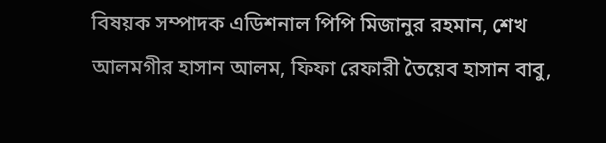বিষয়ক সম্পাদক এডিশনাল পিপি মিজানুর রহমান, শেখ আলমগীর হাসান আলম, ফিফা রেফারী তৈয়েব হাসান বাবু,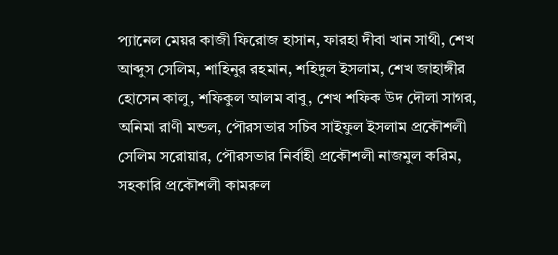প্যানেল মেয়র কাজী ফিরোজ হাসান, ফারহা দীবা খান সাথী, শেখ আব্দুস সেলিম, শাহিনুর রহমান, শহিদুল ইসলাম, শেখ জাহাঙ্গীর হোসেন কালু, শফিকুল আলম বাবু, শেখ শফিক উদ দৌলা সাগর, অনিমা রাণী মন্ডল, পৌরসভার সচিব সাইফুল ইসলাম প্রকৌশলী সেলিম সরোয়ার, পৌরসভার নির্বাহী প্রকৌশলী নাজমুল করিম, সহকারি প্রকৌশলী কামরুল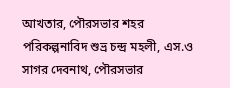আখতার, পৌরসভার শহর পরিকল্পনাবিদ শুভ্র চন্দ্র মহলী, এস.ও সাগর দেবনাথ, পৌরসভার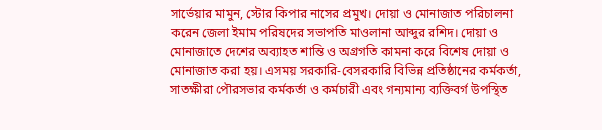সার্ভেয়ার মামুন, স্টোর কিপার নাসের প্রমুখ। দোয়া ও মোনাজাত পরিচালনা করেন জেলা ইমাম পরিষদের সভাপতি মাওলানা আব্দুর রশিদ। দোয়া ও মোনাজাতে দেশের অব্যাহত শান্তি ও অগ্রগতি কামনা করে বিশেষ দোয়া ও মোনাজাত করা হয়। এসময় সরকারি-বেসরকারি বিভিন্ন প্রতিষ্ঠানের কর্মকর্তা, সাতক্ষীরা পৌরসভার কর্মকর্তা ও কর্মচারী এবং গন্যমান্য ব্যক্তিবর্গ উপস্থিত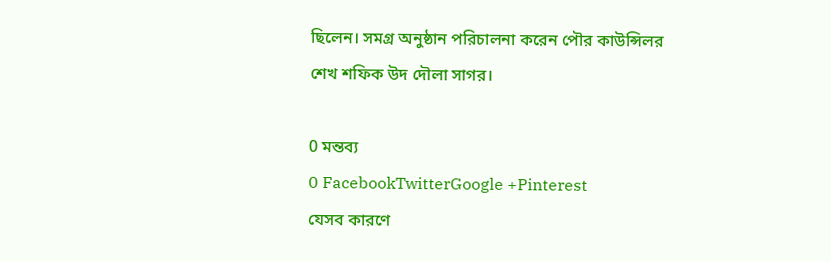ছিলেন। সমগ্র অনুষ্ঠান পরিচালনা করেন পৌর কাউন্সিলর শেখ শফিক উদ দৌলা সাগর।

0 মন্তব্য
0 FacebookTwitterGoogle +Pinterest
যেসব কারণে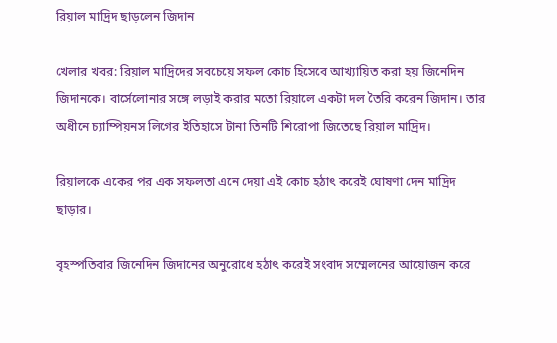রিয়াল মাদ্রিদ ছাড়লেন জিদান

খেলার খবর: রিয়াল মাদ্রিদের সবচেয়ে সফল কোচ হিসেবে আখ্যায়িত করা হয় জিনেদিন জিদানকে। বার্সেলোনার সঙ্গে লড়াই করার মতো রিয়ালে একটা দল তৈরি করেন জিদান। তার অধীনে চ্যাম্পিয়নস লিগের ইতিহাসে টানা তিনটি শিরোপা জিতেছে রিয়াল মাদ্রিদ।

রিয়ালকে একের পর এক সফলতা এনে দেয়া এই কোচ হঠাৎ করেই ঘোষণা দেন মাদ্রিদ ছাড়ার।

বৃহস্পতিবার জিনেদিন জিদানের অনুরোধে হঠাৎ করেই সংবাদ সম্মেলনের আয়োজন করে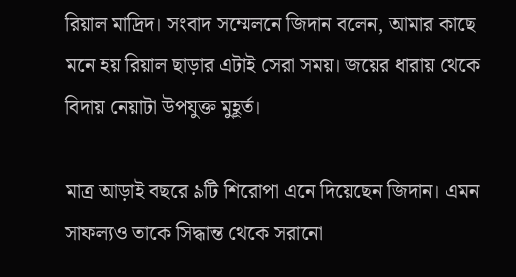রিয়াল মাদ্রিদ। সংবাদ সম্মেলনে জিদান বলেন, আমার কাছে মনে হয় রিয়াল ছাড়ার এটাই সেরা সময়। জয়ের ধারায় থেকে বিদায় নেয়াটা উপযুক্ত মুহূর্ত।

মাত্র আড়াই বছরে ৯টি শিরোপা এনে দিয়েছেন জিদান। এমন সাফল্যও তাকে সিদ্ধান্ত থেকে সরানো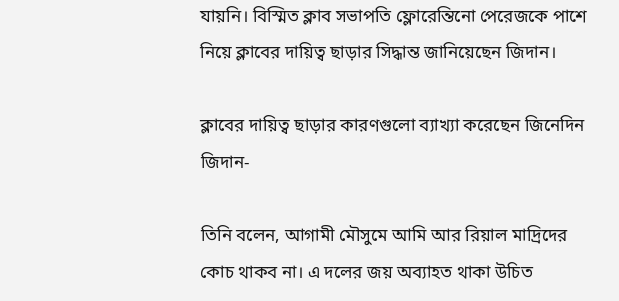যায়নি। বিস্মিত ক্লাব সভাপতি ফ্লোরেন্তিনো পেরেজকে পাশে নিয়ে ক্লাবের দায়িত্ব ছাড়ার সিদ্ধান্ত জানিয়েছেন জিদান।

ক্লাবের দায়িত্ব ছাড়ার কারণগুলো ব্যাখ্যা করেছেন জিনেদিন জিদান-

তিনি বলেন, আগামী মৌসুমে আমি আর রিয়াল মাদ্রিদের কোচ থাকব না। এ দলের জয় অব্যাহত থাকা উচিত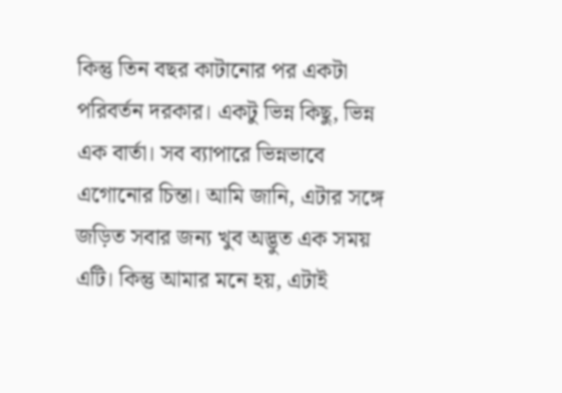কিন্তু তিন বছর কাটানোর পর একটা পরিবর্তন দরকার। একটু ভিন্ন কিছু, ভিন্ন এক বার্তা। সব ব্যাপারে ভিন্নভাবে এগোনোর চিন্তা। আমি জানি, এটার সঙ্গে জড়িত সবার জন্য খুব অদ্ভুত এক সময় এটি। কিন্তু আমার মনে হয়, এটাই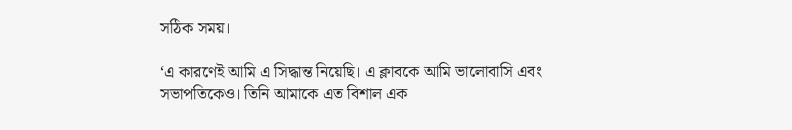সঠিক সময়।

‘এ কারণেই আমি এ সিদ্ধান্ত নিয়েছি। এ ক্লাবকে আমি ভালোবাসি এবং সভাপতিকেও। তিনি আমাকে এত বিশাল এক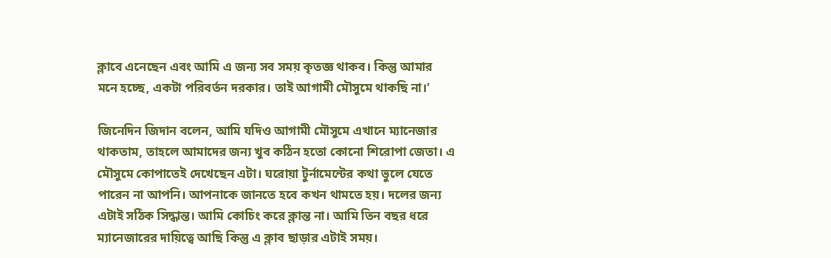ক্লাবে এনেছেন এবং আমি এ জন্য সব সময় কৃতজ্ঞ থাকব। কিন্তু আমার মনে হচ্ছে, একটা পরিবর্তন দরকার। তাই আগামী মৌসুমে থাকছি না।’

জিনেদিন জিদান বলেন, আমি যদিও আগামী মৌসুমে এখানে ম্যানেজার থাকতাম, তাহলে আমাদের জন্য খুব কঠিন হতো কোনো শিরোপা জেতা। এ মৌসুমে কোপাতেই দেখেছেন এটা। ঘরোয়া টুর্নামেন্টের কথা ভুলে যেতে পারেন না আপনি। আপনাকে জানতে হবে কখন থামতে হয়। দলের জন্য এটাই সঠিক সিদ্ধান্ত। আমি কোচিং করে ক্লান্ত না। আমি তিন বছর ধরে ম্যানেজারের দায়িত্বে আছি কিন্তু এ ক্লাব ছাড়ার এটাই সময়।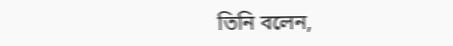তিনি বলেন,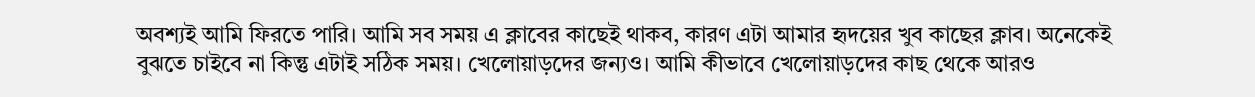অবশ্যই আমি ফিরতে পারি। আমি সব সময় এ ক্লাবের কাছেই থাকব, কারণ এটা আমার হৃদয়ের খুব কাছের ক্লাব। অনেকেই বুঝতে চাইবে না কিন্তু এটাই সঠিক সময়। খেলোয়াড়দের জন্যও। আমি কীভাবে খেলোয়াড়দের কাছ থেকে আরও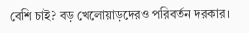বেশি চাই? বড় খেলোয়াড়দেরও পরিবর্তন দরকার।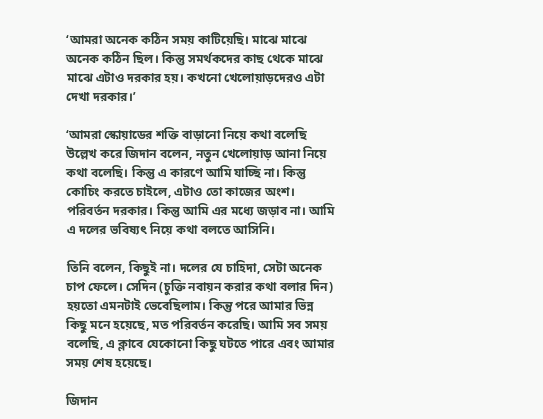‘আমরা অনেক কঠিন সময় কাটিয়েছি। মাঝে মাঝে অনেক কঠিন ছিল। কিন্তু সমর্থকদের কাছ থেকে মাঝে মাঝে এটাও দরকার হয়। কখনো খেলোয়াড়দেরও এটা দেখা দরকার।’

‘আমরা স্কোয়াডের শক্তি বাড়ানো নিয়ে কথা বলেছি উল্লেখ করে জিদান বলেন, নতুন খেলোয়াড় আনা নিয়ে কথা বলেছি। কিন্তু এ কারণে আমি যাচ্ছি না। কিন্তু কোচিং করতে চাইলে, এটাও তো কাজের অংশ। পরিবর্তন দরকার। কিন্তু আমি এর মধ্যে জড়াব না। আমি এ দলের ভবিষ্যৎ নিয়ে কথা বলতে আসিনি।

তিনি বলেন, কিছুই না। দলের যে চাহিদা, সেটা অনেক চাপ ফেলে। সেদিন (চুক্তি নবায়ন করার কথা বলার দিন) হয়তো এমনটাই ভেবেছিলাম। কিন্তু পরে আমার ভিন্ন কিছু মনে হয়েছে, মত পরিবর্তন করেছি। আমি সব সময় বলেছি, এ ক্লাবে যেকোনো কিছু ঘটতে পারে এবং আমার সময় শেষ হয়েছে।

জিদান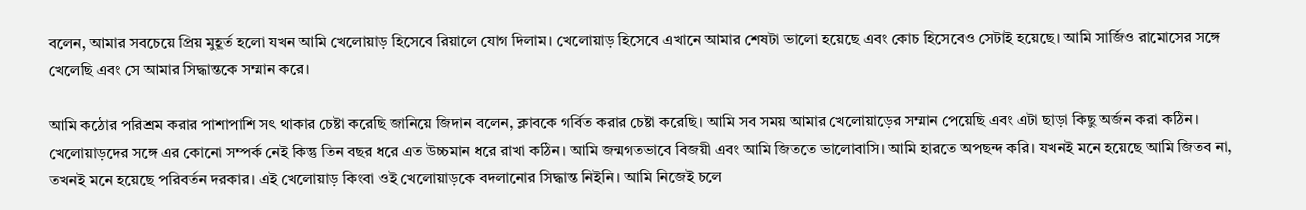বলেন, আমার সবচেয়ে প্রিয় মুহূর্ত হলো যখন আমি খেলোয়াড় হিসেবে রিয়ালে যোগ দিলাম। খেলোয়াড় হিসেবে এখানে আমার শেষটা ভালো হয়েছে এবং কোচ হিসেবেও সেটাই হয়েছে। আমি সার্জিও রামোসের সঙ্গে খেলেছি এবং সে আমার সিদ্ধান্তকে সম্মান করে।

আমি কঠোর পরিশ্রম করার পাশাপাশি সৎ থাকার চেষ্টা করেছি জানিয়ে জিদান বলেন, ক্লাবকে গর্বিত করার চেষ্টা করেছি। আমি সব সময় আমার খেলোয়াড়ের সম্মান পেয়েছি এবং এটা ছাড়া কিছু অর্জন করা কঠিন। খেলোয়াড়দের সঙ্গে এর কোনো সম্পর্ক নেই কিন্তু তিন বছর ধরে এত উচ্চমান ধরে রাখা কঠিন। আমি জন্মগতভাবে বিজয়ী এবং আমি জিততে ভালোবাসি। আমি হারতে অপছন্দ করি। যখনই মনে হয়েছে আমি জিতব না, তখনই মনে হয়েছে পরিবর্তন দরকার। এই খেলোয়াড় কিংবা ওই খেলোয়াড়কে বদলানোর সিদ্ধান্ত নিইনি। আমি নিজেই চলে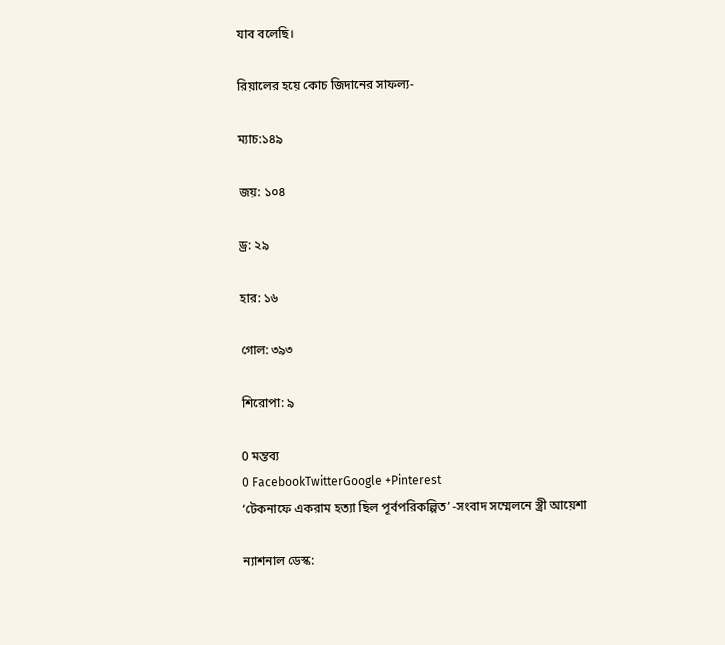যাব বলেছি।

রিয়ালের হয়ে কোচ জিদানের সাফল্য-

ম্যাচ:১৪৯

জয়: ১০৪

ড্র: ২৯

হার: ১৬

গোল: ৩৯৩

শিরোপা: ৯

0 মন্তব্য
0 FacebookTwitterGoogle +Pinterest
‘টেকনাফে একরাম হত্যা ছিল পূর্বপরিকল্পিত’ -সংবাদ সম্মেলনে স্ত্রী আয়েশা

ন্যাশনাল ডেস্ক: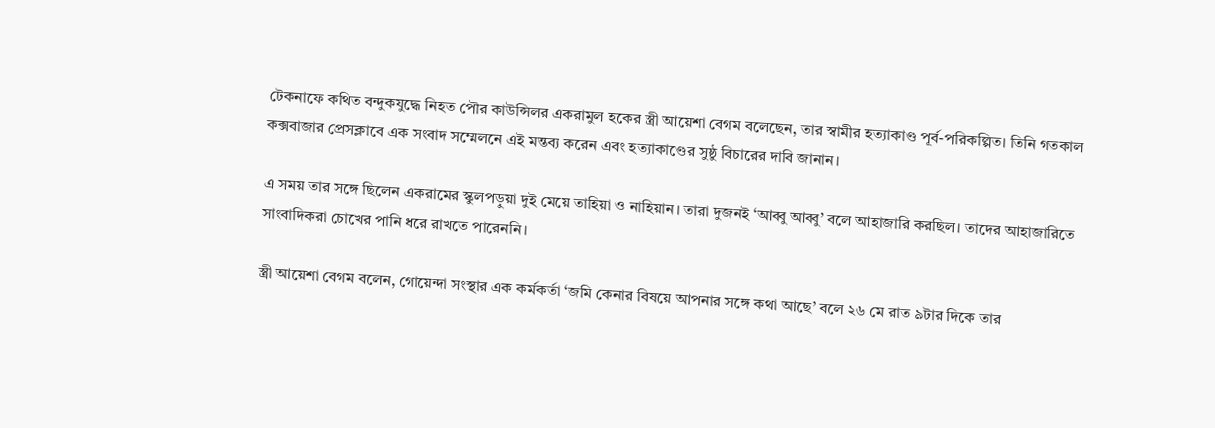টেকনাফে কথিত বন্দুকযুদ্ধে নিহত পৌর কাউন্সিলর একরামুল হকের স্ত্রী আয়েশা বেগম বলেছেন, তার স্বামীর হত্যাকাণ্ড পূর্ব-পরিকল্পিত। তিনি গতকাল কক্সবাজার প্রেসক্লাবে এক সংবাদ সম্মেলনে এই মন্তব্য করেন এবং হত্যাকাণ্ডের সুষ্ঠু বিচারের দাবি জানান।

এ সময় তার সঙ্গে ছিলেন একরামের স্কুলপড়ুয়া দুই মেয়ে তাহিয়া ও নাহিয়ান। তারা দুজনই ‘আব্বু আব্বু’ বলে আহাজারি করছিল। তাদের আহাজারিতে সাংবাদিকরা চোখের পানি ধরে রাখতে পারেননি।

স্ত্রী আয়েশা বেগম বলেন, গোয়েন্দা সংস্থার এক কর্মকর্তা ‘জমি কেনার বিষয়ে আপনার সঙ্গে কথা আছে’ বলে ২৬ মে রাত ৯টার দিকে তার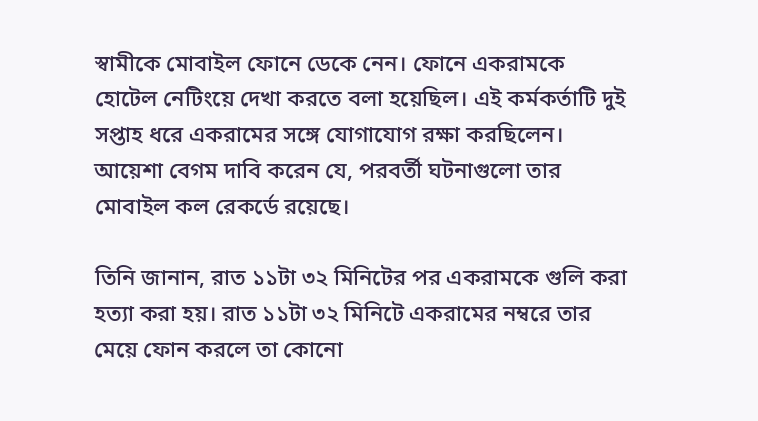স্বামীকে মোবাইল ফোনে ডেকে নেন। ফোনে একরামকে হোটেল নেটিংয়ে দেখা করতে বলা হয়েছিল। এই কর্মকর্তাটি দুই সপ্তাহ ধরে একরামের সঙ্গে যোগাযোগ রক্ষা করছিলেন। আয়েশা বেগম দাবি করেন যে, পরবর্তী ঘটনাগুলো তার মোবাইল কল রেকর্ডে রয়েছে।

তিনি জানান, রাত ১১টা ৩২ মিনিটের পর একরামকে গুলি করা হত্যা করা হয়। রাত ১১টা ৩২ মিনিটে একরামের নম্বরে তার মেয়ে ফোন করলে তা কোনো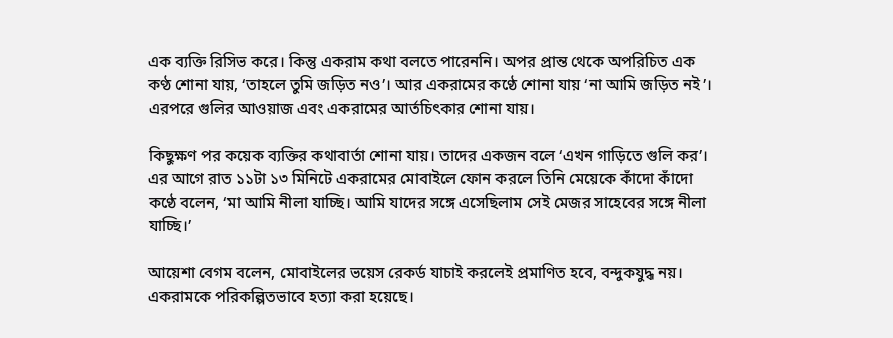এক ব্যক্তি রিসিভ করে। কিন্তু একরাম কথা বলতে পারেননি। অপর প্রান্ত থেকে অপরিচিত এক কণ্ঠ শোনা যায়, ‘তাহলে তুমি জড়িত নও’। আর একরামের কণ্ঠে শোনা যায় ‘না আমি জড়িত নই’। এরপরে গুলির আওয়াজ এবং একরামের আর্তচিৎকার শোনা যায়।

কিছুক্ষণ পর কয়েক ব্যক্তির কথাবার্তা শোনা যায়। তাদের একজন বলে ‘এখন গাড়িতে গুলি কর’। এর আগে রাত ১১টা ১৩ মিনিটে একরামের মোবাইলে ফোন করলে তিনি মেয়েকে কাঁদো কাঁদো কণ্ঠে বলেন, ‘মা আমি নীলা যাচ্ছি। আমি যাদের সঙ্গে এসেছিলাম সেই মেজর সাহেবের সঙ্গে নীলা যাচ্ছি।’

আয়েশা বেগম বলেন, মোবাইলের ভয়েস রেকর্ড যাচাই করলেই প্রমাণিত হবে, বন্দুকযুদ্ধ নয়। একরামকে পরিকল্পিতভাবে হত্যা করা হয়েছে।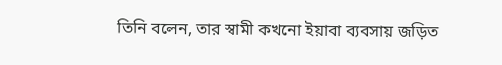তিনি বলেন, তার স্বামী কখনো ইয়াবা ব্যবসায় জড়িত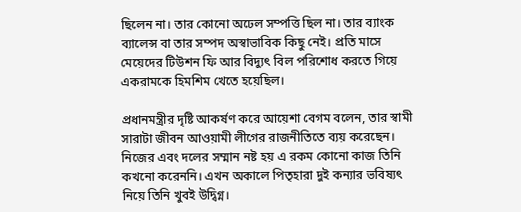ছিলেন না। তার কোনো অঢেল সম্পত্তি ছিল না। তার ব্যাংক ব্যালেন্স বা তার সম্পদ অস্বাভাবিক কিছু নেই। প্রতি মাসে মেয়েদের টিউশন ফি আর বিদ্যুৎ বিল পরিশোধ করতে গিয়ে একরামকে হিমশিম খেতে হয়েছিল।

প্রধানমন্ত্রীর দৃষ্টি আকর্ষণ করে আয়েশা বেগম বলেন, তার স্বামী সারাটা জীবন আওয়ামী লীগের রাজনীতিতে ব্যয় করেছেন। নিজের এবং দলের সম্মান নষ্ট হয় এ রকম কোনো কাজ তিনি কখনো করেননি। এখন অকালে পিতৃহারা দুই কন্যার ভবিষ্যৎ নিয়ে তিনি খুবই উদ্বিগ্ন।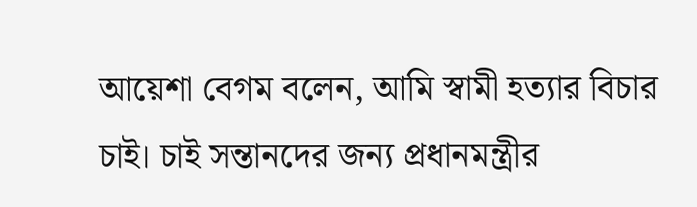আয়েশা বেগম বলেন, আমি স্বামী হত্যার বিচার চাই। চাই সন্তানদের জন্য প্রধানমন্ত্রীর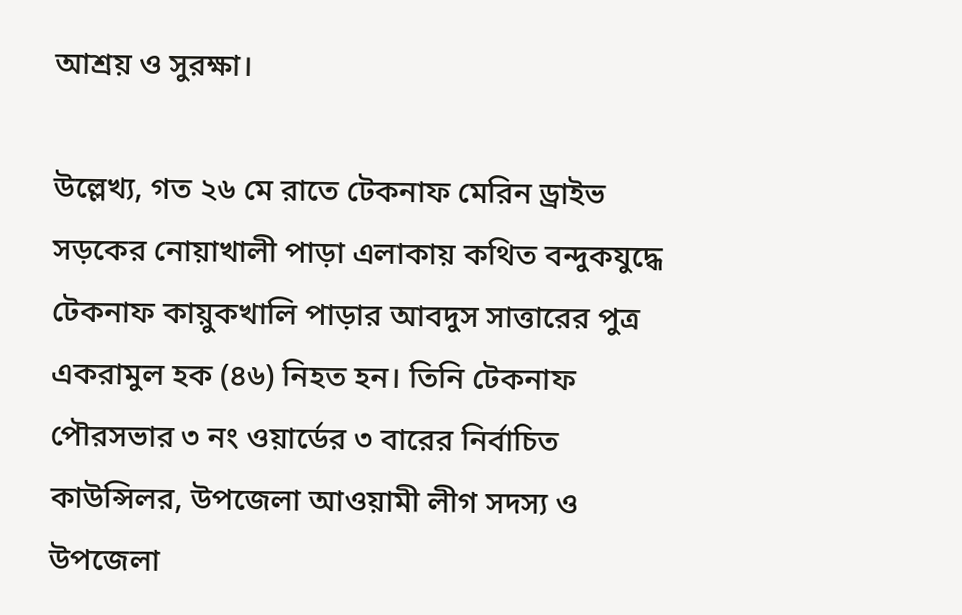আশ্রয় ও সুরক্ষা।

উল্লেখ্য, গত ২৬ মে রাতে টেকনাফ মেরিন ড্রাইভ সড়কের নোয়াখালী পাড়া এলাকায় কথিত বন্দুকযুদ্ধে টেকনাফ কায়ুকখালি পাড়ার আবদুস সাত্তারের পুত্র একরামুল হক (৪৬) নিহত হন। তিনি টেকনাফ পৌরসভার ৩ নং ওয়ার্ডের ৩ বারের নির্বাচিত কাউন্সিলর, উপজেলা আওয়ামী লীগ সদস্য ও উপজেলা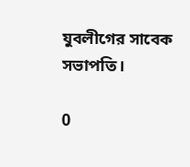যুবলীগের সাবেক সভাপতি।

0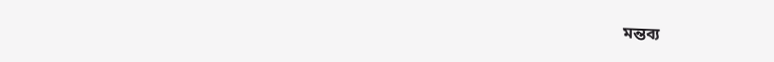মন্তব্য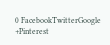0 FacebookTwitterGoogle +Pinterest